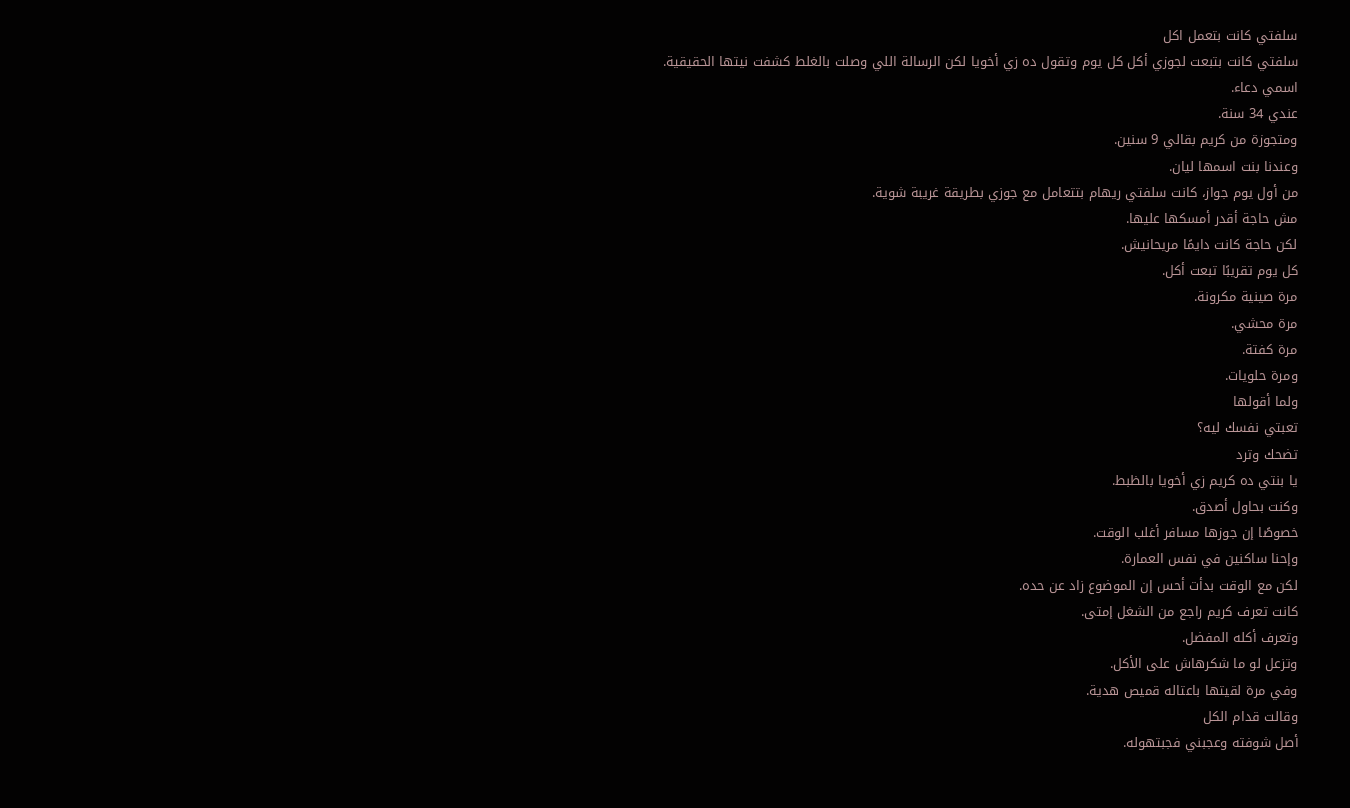سلفتي كانت بتعمل اكل
سلفتي كانت بتبعت لجوزي أكل كل يوم وتقول ده زي أخويا لكن الرسالة اللي وصلت بالغلط كشفت نيتها الحقيقية.
اسمي دعاء.
عندي 34 سنة.
ومتجوزة من كريم بقالي 9 سنين.
وعندنا بنت اسمها ليان.
من أول يوم جواز، كانت سلفتي ريهام بتتعامل مع جوزي بطريقة غريبة شوية.
مش حاجة أقدر أمسكها عليها.
لكن حاجة كانت دايمًا مريحانيش.
كل يوم تقريبًا تبعت أكل.
مرة صينية مكرونة.
مرة محشي.
مرة كفتة.
ومرة حلويات.
ولما أقولها
تعبتي نفسك ليه؟
تضحك وترد
يا بنتي ده كريم زي أخويا بالظبط.
وكنت بحاول أصدق.
خصوصًا إن جوزها مسافر أغلب الوقت.
وإحنا ساكنين في نفس العمارة.
لكن مع الوقت بدأت أحس إن الموضوع زاد عن حده.
كانت تعرف كريم راجع من الشغل إمتى.
وتعرف أكله المفضل.
وتزعل لو ما شكرهاش على الأكل.
وفي مرة لقيتها باعتاله قميص هدية.
وقالت قدام الكل
أصل شوفته وعجبني فجبتهوله.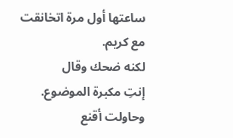ساعتها أول مرة اتخانقت مع كريم.
لكنه ضحك وقال
إنتِ مكبرة الموضوع.
وحاولت أقنع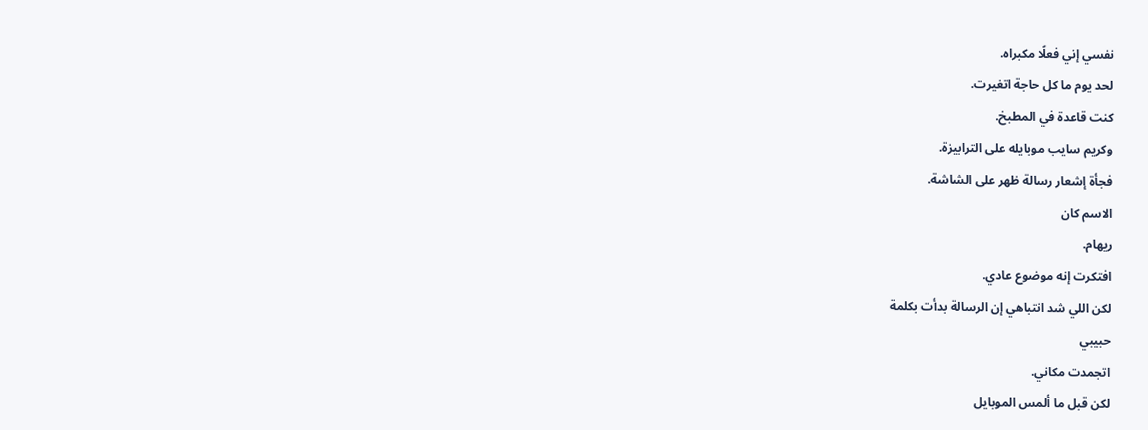نفسي إني فعلًا مكبراه.
لحد يوم ما كل حاجة اتغيرت.
كنت قاعدة في المطبخ.
وكريم سايب موبايله على الترابيزة.
فجأة إشعار رسالة ظهر على الشاشة.
الاسم كان
ريهام.
افتكرت إنه موضوع عادي.
لكن اللي شد انتباهي إن الرسالة بدأت بكلمة
حبيبي
اتجمدت مكاني.
لكن قبل ما ألمس الموبايل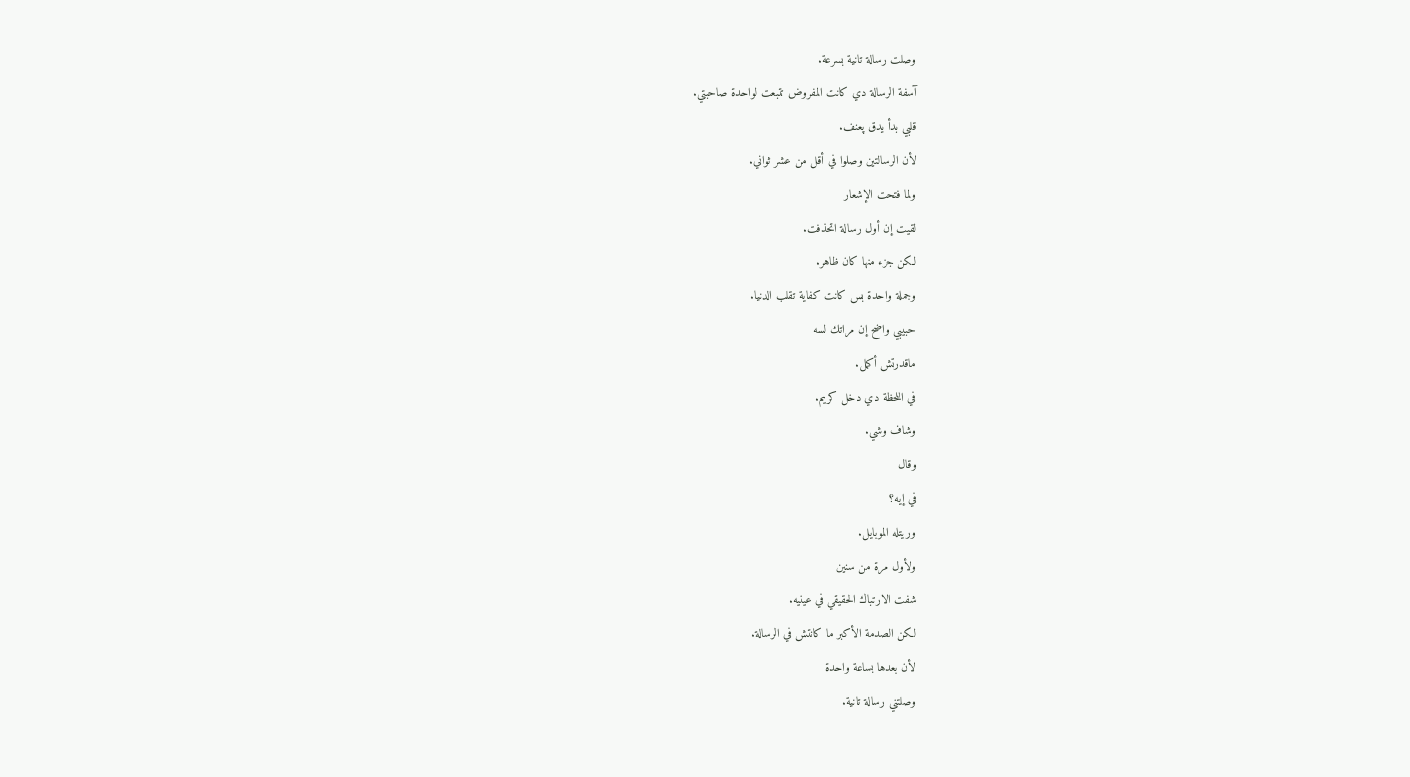وصلت رسالة تانية بسرعة.
آسفة الرسالة دي كانت المفروض تتبعت لواحدة صاحبتي.
قلبي بدأ يدق پعنف.
لأن الرسالتين وصلوا في أقل من عشر ثواني.
ولما فتحت الإشعار
لقيت إن أول رسالة اتحذفت.
لكن جزء منها كان ظاهر.
وجملة واحدة بس كانت كفاية تقلب الدنيا.
حبيبي واضح إن مراتك لسه
ماقدرتش أكمل.
في اللحظة دي دخل كريم.
وشاف وشي.
وقال
في إيه؟
وريتله الموبايل.
ولأول مرة من سنين
شفت الارتباك الحقيقي في عينيه.
لكن الصدمة الأكبر ما كانتش في الرسالة.
لأن بعدها بساعة واحدة
وصلتني رسالة تانية.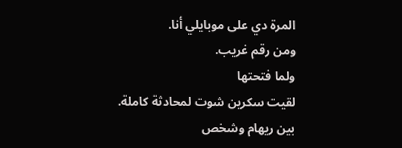المرة دي على موبايلي أنا.
ومن رقم غريب.
ولما فتحتها
لقيت سكرين شوت لمحادثة كاملة.
بين ريهام وشخص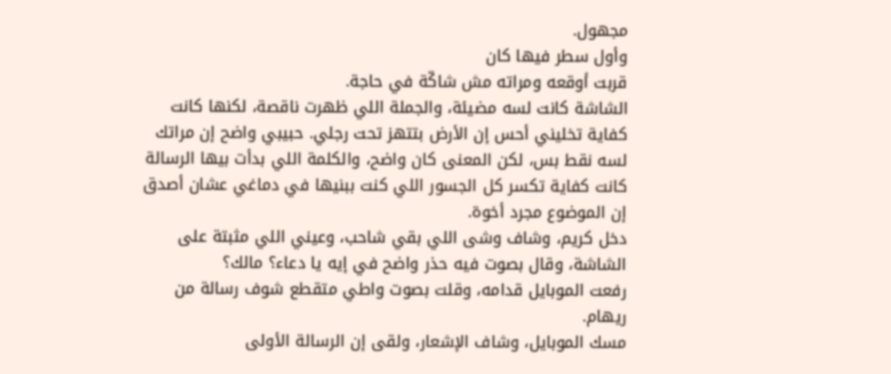مجهول.
وأول سطر فيها كان
قربت أوقعه ومراته مش شاكّة في حاجة.
الشاشة كانت لسه مضيئة، والجملة اللي ظهرت ناقصة، لكنها كانت كفاية تخليني أحس إن الأرض بتتهز تحت رجلي. حبيبي واضح إن مراتك لسه نقط بس، لكن المعنى كان واضح، والكلمة اللي بدأت بيها الرسالة كانت كفاية تكسر كل الجسور اللي كنت ببنيها في دماغي عشان أصدق إن الموضوع مجرد أخوة.
دخل كريم، وشاف وشى اللي بقي شاحب، وعيني اللي مثبتة على الشاشة، وقال بصوت فيه حذر واضح في إيه يا دعاء؟ مالك؟
رفعت الموبايل قدامه، وقلت بصوت واطي متقطع شوف رسالة من ريهام.
مسك الموبايل، وشاف الإشعار، ولقى إن الرسالة الأولى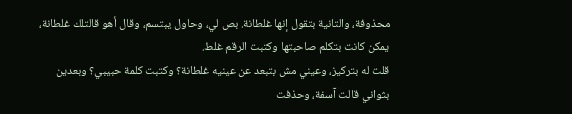محذوفة، والتانية بتقول إنها غلطانة. بص لي، وحاول يبتسم، وقال أهو قالتلك غلطانة، يمكن كانت بتكلم صاحبتها وكتبت الرقم غلط.
قلت له بتركيز، وعيني مش بتبعد عن عينيه غلطانة؟ وكتبت كلمة حبيبي؟ وبعدين بثواني قالت آسفة، وحذفت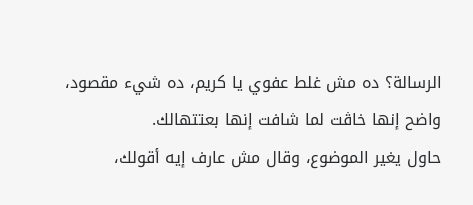الرسالة؟ ده مش غلط عفوي يا كريم، ده شيء مقصود، واضح إنها خاڤت لما شافت إنها بعتتهالك.
حاول يغير الموضوع، وقال مش عارف إيه أقولك،